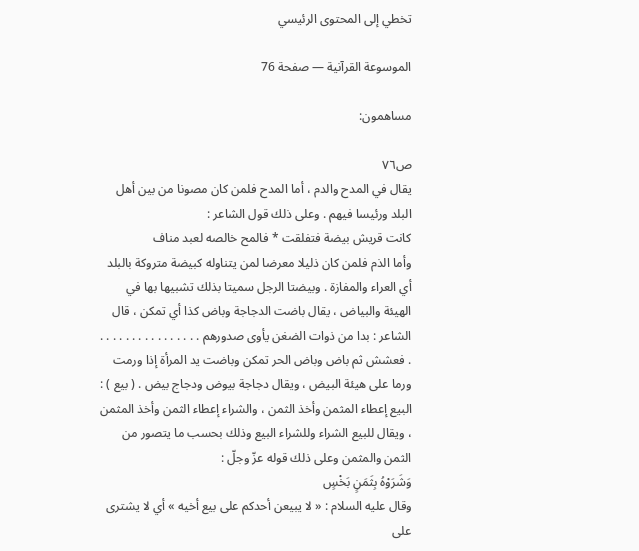تخطي إلى المحتوى الرئيسي

الموسوعة القرآنية — صفحة 76

مساهمون:

ص٧٦
يقال في المدح والدم ، أما المدح فلمن كان مصونا من بين أهل البلد ورئيسا فيهم . وعلى ذلك قول الشاعر :
كانت قريش بيضة فتفلقت * فالمح خالصه لعبد مناف
وأما الذم فلمن كان ذليلا معرضا لمن يتناوله كبيضة متروكة بالبلد أي العراء والمفازة . وبيضتا الرجل سميتا بذلك تشبيها بها في الهيئة والبياض ، يقال باضت الدجاجة وباض كذا أي تمكن ، قال الشاعر : بدا من ذوات الضغن يأوى صدورهم . . . . . . . . . . . . . . . . . فعشش ثم باض وباض الحر تمكن وباضت يد المرأة إذا ورمت ورما على هيئة البيض ، ويقال دجاجة بيوض ودجاج بيض . ( بيع ) : البيع إعطاء المثمن وأخذ الثمن ، والشراء إعطاء الثمن وأخذ المثمن ، ويقال للبيع الشراء وللشراء البيع وذلك بحسب ما يتصور من الثمن والمثمن وعلى ذلك قوله عزّ وجلّ :
وَشَرَوْهُ بِثَمَنٍ بَخْسٍ
وقال عليه السلام : « لا يبيعن أحدكم على بيع أخيه » أي لا يشترى على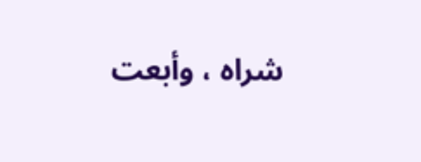شراه ، وأبعت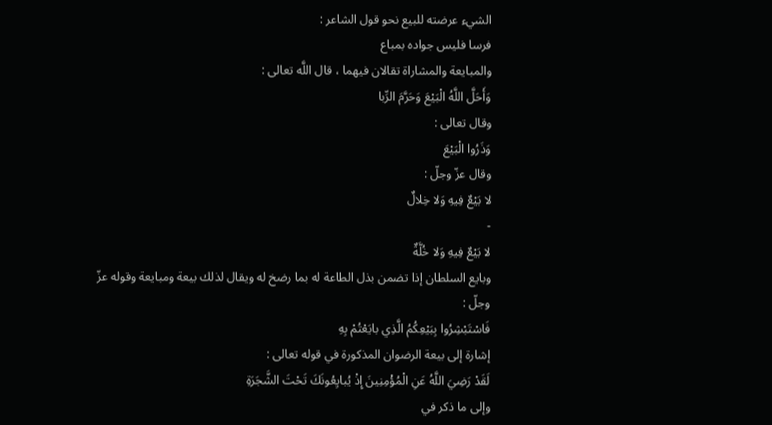الشيء عرضته للبيع نحو قول الشاعر :
فرسا فليس جواده بمباع
والمبايعة والمشاراة تقالان فيهما ، قال اللَّه تعالى :
وَأَحَلَّ اللَّهُ الْبَيْعَ وَحَرَّمَ الرِّبا
وقال تعالى :
وَذَرُوا الْبَيْعَ
وقال عزّ وجلّ :
لا بَيْعٌ فِيهِ وَلا خِلالٌ
-
لا بَيْعٌ فِيهِ وَلا خُلَّةٌ
وبايع السلطان إذا تضمن بذل الطاعة له بما رضخ له ويقال لذلك بيعة ومبايعة وقوله عزّ وجلّ :
فَاسْتَبْشِرُوا بِبَيْعِكُمُ الَّذِي بايَعْتُمْ بِهِ
إشارة إلى بيعة الرضوان المذكورة في قوله تعالى :
لَقَدْ رَضِيَ اللَّهُ عَنِ الْمُؤْمِنِينَ إِذْ يُبايِعُونَكَ تَحْتَ الشَّجَرَةِ
وإلى ما ذكر في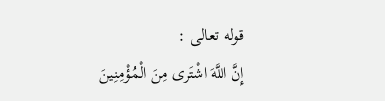قوله تعالى :
إِنَّ اللَّهَ اشْتَرى مِنَ الْمُؤْمِنِينَ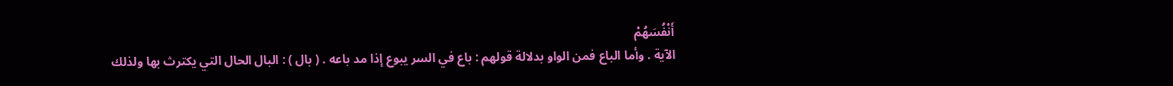أَنْفُسَهُمْ
الآية . وأما الباع فمن الواو بدلالة قولهم : باع في السر يبوع إذا مد باعه . ( بال ) : البال الحال التي يكترث بها ولذلك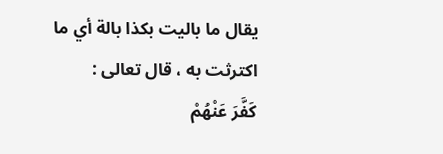يقال ما باليت بكذا بالة أي ما اكترثت به ، قال تعالى :
كَفَّرَ عَنْهُمْ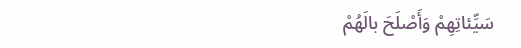سَيِّئاتِهِمْ وَأَصْلَحَ بالَهُمْ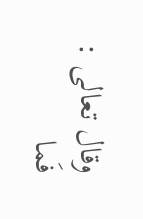وقال تعالى :
فَما